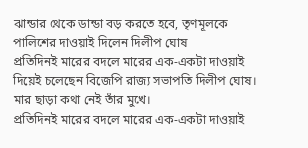ঝান্ডার থেকে ডান্ডা বড় করতে হবে, তৃণমূলকে পালিশের দাওয়াই দিলেন দিলীপ ঘোষ
প্রতিদিনই মারের বদলে মারের এক-একটা দাওয়াই দিয়েই চলেছেন বিজেপি রাজ্য সভাপতি দিলীপ ঘোষ। মার ছাড়া কথা নেই তাঁর মুখে।
প্রতিদিনই মারের বদলে মারের এক-একটা দাওয়াই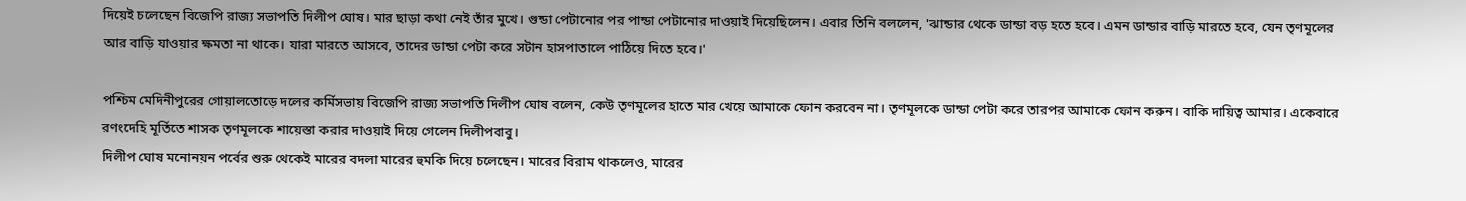দিয়েই চলেছেন বিজেপি রাজ্য সভাপতি দিলীপ ঘোষ। মার ছাড়া কথা নেই তাঁর মুখে। গুন্ডা পেটানোর পর পান্ডা পেটানোর দাওয়াই দিয়েছিলেন। এবার তিনি বললেন, 'ঝান্ডার থেকে ডান্ডা বড় হতে হবে। এমন ডান্ডার বাড়ি মারতে হবে, যেন তৃণমূলের আর বাড়ি যাওয়ার ক্ষমতা না থাকে। যারা মারতে আসবে, তাদের ডান্ডা পেটা করে সটান হাসপাতালে পাঠিয়ে দিতে হবে।'

পশ্চিম মেদিনীপুরের গোয়ালতোড়ে দলের কর্মিসভায় বিজেপি রাজ্য সভাপতি দিলীপ ঘোষ বলেন, কেউ তৃণমূলের হাতে মার খেয়ে আমাকে ফোন করবেন না। তৃণমূলকে ডান্ডা পেটা করে তারপর আমাকে ফোন করুন। বাকি দায়িত্ব আমার। একেবারে রণংদেহি মূর্তিতে শাসক তৃণমূলকে শায়েস্তা করার দাওয়াই দিয়ে গেলেন দিলীপবাবু।
দিলীপ ঘোষ মনোনয়ন পর্বের শুরু থেকেই মারের বদলা মারের হুমকি দিয়ে চলেছেন। মারের বিরাম থাকলেও, মারের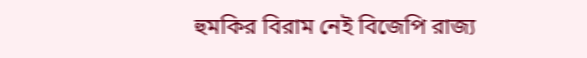হুমকির বিরাম নেই বিজেপি রাজ্য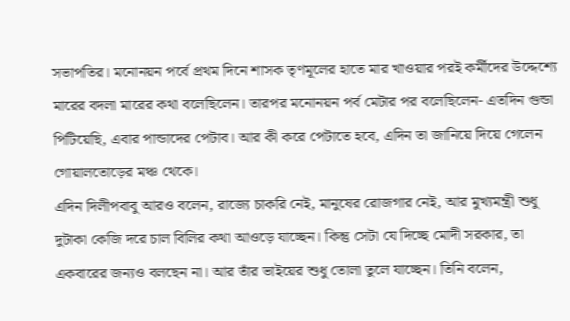সভাপতির। মনোনয়ন পর্বে প্রথম দিনে শাসক তৃণমূলের হাতে মার খাওয়ার পরই কর্মীদের উদ্দেশ্যে মারের বদলা মারের কথা বলেছিলেন। তারপর মনোনয়ন পর্ব মেটার পর বলেছিলেন- এতদিন গুন্ডা পিটিয়েছি, এবার পান্ডাদের পেটাব। আর কী করে পেটাতে হবে, এদিন তা জানিয়ে দিয়ে গেলেন গোয়ালতোড়ের মঞ্চ থেকে।
এদিন দিলীপবাবু আরও বলেন, রাজ্যে চাকরি নেই, মানুষের রোজগার নেই, আর মুখ্যমন্ত্রী শুধু দুটাকা কেজি দরে চাল বিলির কথা আওড়ে যাচ্ছেন। কিন্তু সেটা যে দিচ্ছে মোদী সরকার, তা একবারের জন্যও বলছেন না। আর তাঁর ভাইয়ের শুধু তোলা তুলে যাচ্ছেন। তিনি বলেন,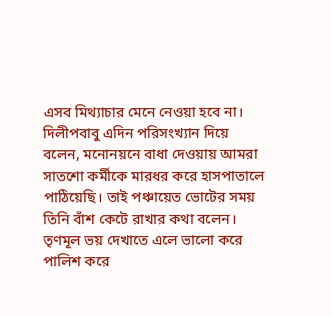এসব মিথ্যাচার মেনে নেওয়া হবে না।
দিলীপবাবু এদিন পরিসংখ্যান দিয়ে বলেন, মনোনয়নে বাধা দেওয়ায় আমরা সাতশো কর্মীকে মারধর করে হাসপাতালে পাঠিয়েছি। তাই পঞ্চায়েত ভোটের সময় তিনি বাঁশ কেটে রাখার কথা বলেন। তৃণমূল ভয় দেখাতে এলে ভালো করে পালিশ করে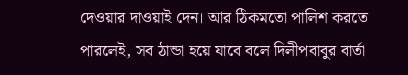দেওয়ার দাওয়াই দেন। আর ঠিকমতো পালিশ করতে পারলেই, সব ঠান্ডা হয়ে যাবে বলে দিলীপবাবুর বার্তা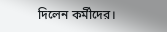দিলেন কর্মীদের।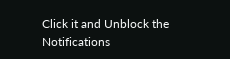Click it and Unblock the Notifications